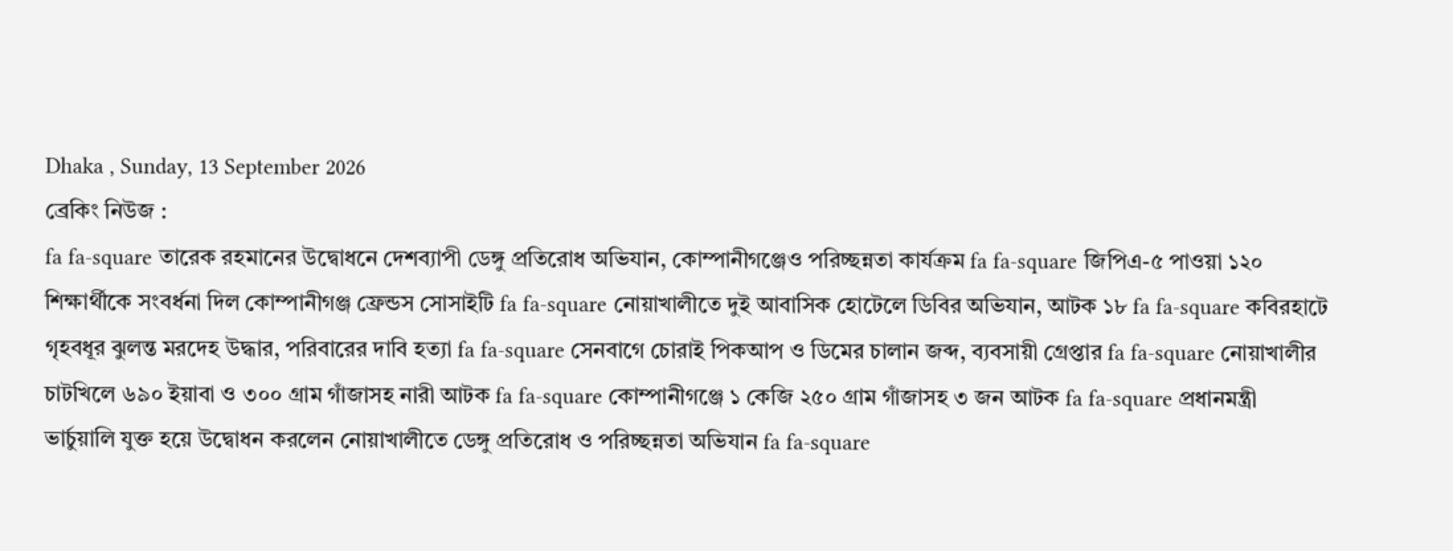Dhaka , Sunday, 13 September 2026
ব্রেকিং নিউজ :
fa fa-square তারেক রহমানের উদ্বোধনে দেশব্যাপী ডেঙ্গু প্রতিরোধ অভিযান, কোম্পানীগঞ্জেও পরিচ্ছন্নতা কার্যক্রম fa fa-square জিপিএ-৫ পাওয়া ১২০ শিক্ষার্থীকে সংবর্ধনা দিল কোম্পানীগঞ্জ ফ্রেন্ডস সোসাইটি fa fa-square নোয়াখালীতে দুই আবাসিক হোটেলে ডিবির অভিযান, আটক ১৮ fa fa-square কবিরহাটে গৃহবধূর ঝুলন্ত মরদেহ উদ্ধার, পরিবারের দাবি হত্যা fa fa-square সেনবাগে চোরাই পিকআপ ও ডিমের চালান জব্দ, ব্যবসায়ী গ্রেপ্তার fa fa-square নোয়াখালীর চাটখিলে ৬৯০ ইয়াবা ও ৩০০ গ্রাম গাঁজাসহ নারী আটক fa fa-square কোম্পানীগঞ্জে ১ কেজি ২৫০ গ্রাম গাঁজাসহ ৩ জন আটক fa fa-square প্রধানমন্ত্রী ভার্চুয়ালি যুক্ত হয়ে উদ্বোধন করলেন নোয়াখালীতে ডেঙ্গু প্রতিরোধ ও পরিচ্ছন্নতা অভিযান fa fa-square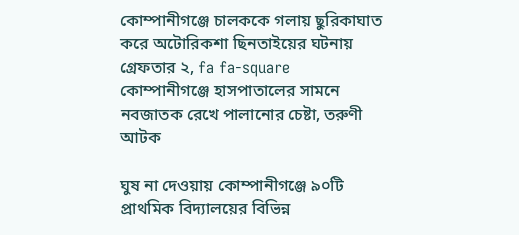কোম্পানীগঞ্জে চালককে গলায় ছুরিকাঘাত করে অটোরিকশা ছিনতাইয়ের ঘটনায় গ্রেফতার ২, fa fa-square কোম্পানীগঞ্জে হাসপাতালের সামনে নবজাতক রেখে পালানোর চেষ্টা, তরুণী আটক

ঘুষ না দেওয়ায় কোম্পানীগঞ্জে ৯০টি প্রাথমিক বিদ্যালয়ের বিভিন্ন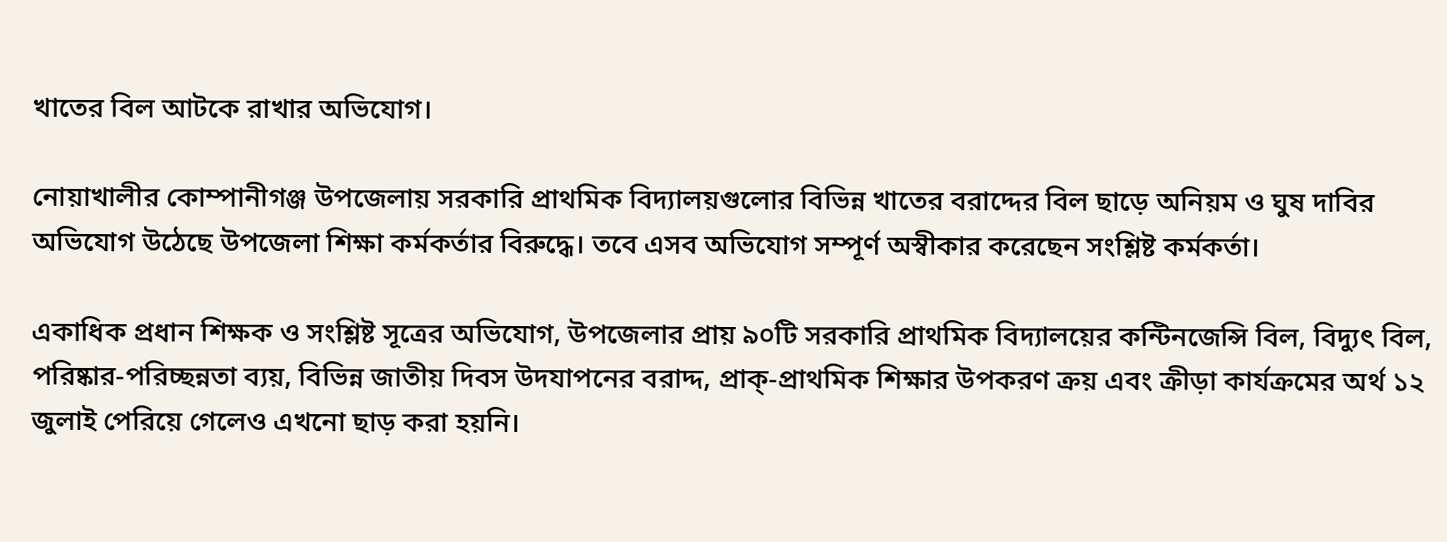খাতের বিল আটকে রাখার অভিযোগ।

নোয়াখালীর কোম্পানীগঞ্জ উপজেলায় সরকারি প্রাথমিক বিদ্যালয়গুলোর বিভিন্ন খাতের বরাদ্দের বিল ছাড়ে অনিয়ম ও ঘুষ দাবির অভিযোগ উঠেছে উপজেলা শিক্ষা কর্মকর্তার বিরুদ্ধে। তবে এসব অভিযোগ সম্পূর্ণ অস্বীকার করেছেন সংশ্লিষ্ট কর্মকর্তা।

একাধিক প্রধান শিক্ষক ও সংশ্লিষ্ট সূত্রের অভিযোগ, উপজেলার প্রায় ৯০টি সরকারি প্রাথমিক বিদ্যালয়ের কন্টিনজেন্সি বিল, বিদ্যুৎ বিল, পরিষ্কার-পরিচ্ছন্নতা ব্যয়, বিভিন্ন জাতীয় দিবস উদযাপনের বরাদ্দ, প্রাক্-প্রাথমিক শিক্ষার উপকরণ ক্রয় এবং ক্রীড়া কার্যক্রমের অর্থ ১২ জুলাই পেরিয়ে গেলেও এখনো ছাড় করা হয়নি।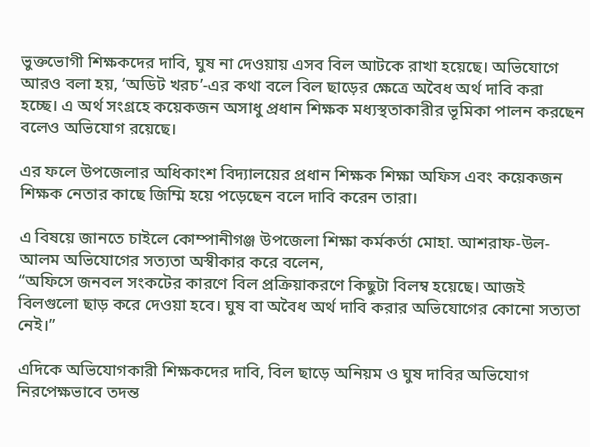ভুক্তভোগী শিক্ষকদের দাবি, ঘুষ না দেওয়ায় এসব বিল আটকে রাখা হয়েছে। অভিযোগে আরও বলা হয়, ‘অডিট খরচ’-এর কথা বলে বিল ছাড়ের ক্ষেত্রে অবৈধ অর্থ দাবি করা হচ্ছে। এ অর্থ সংগ্রহে কয়েকজন অসাধু প্রধান শিক্ষক মধ্যস্থতাকারীর ভূমিকা পালন করছেন বলেও অভিযোগ রয়েছে।

এর ফলে উপজেলার অধিকাংশ বিদ্যালয়ের প্রধান শিক্ষক শিক্ষা অফিস এবং কয়েকজন শিক্ষক নেতার কাছে জিম্মি হয়ে পড়েছেন বলে দাবি করেন তারা।

এ বিষয়ে জানতে চাইলে কোম্পানীগঞ্জ উপজেলা শিক্ষা কর্মকর্তা মোহা. আশরাফ-উল-আলম অভিযোগের সত্যতা অস্বীকার করে বলেন,
“অফিসে জনবল সংকটের কারণে বিল প্রক্রিয়াকরণে কিছুটা বিলম্ব হয়েছে। আজই বিলগুলো ছাড় করে দেওয়া হবে। ঘুষ বা অবৈধ অর্থ দাবি করার অভিযোগের কোনো সত্যতা নেই।”

এদিকে অভিযোগকারী শিক্ষকদের দাবি, বিল ছাড়ে অনিয়ম ও ঘুষ দাবির অভিযোগ নিরপেক্ষভাবে তদন্ত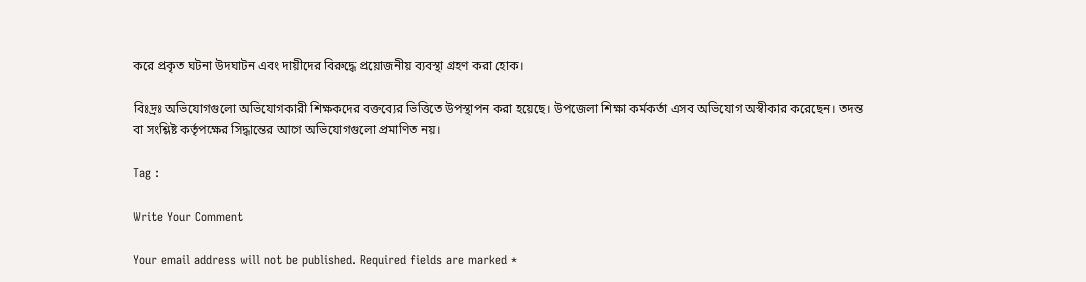করে প্রকৃত ঘটনা উদঘাটন এবং দায়ীদের বিরুদ্ধে প্রয়োজনীয় ব্যবস্থা গ্রহণ করা হোক।

বিঃদ্রঃ অভিযোগগুলো অভিযোগকারী শিক্ষকদের বক্তব্যের ভিত্তিতে উপস্থাপন করা হয়েছে। উপজেলা শিক্ষা কর্মকর্তা এসব অভিযোগ অস্বীকার করেছেন। তদন্ত বা সংশ্লিষ্ট কর্তৃপক্ষের সিদ্ধান্তের আগে অভিযোগগুলো প্রমাণিত নয়।

Tag :

Write Your Comment

Your email address will not be published. Required fields are marked *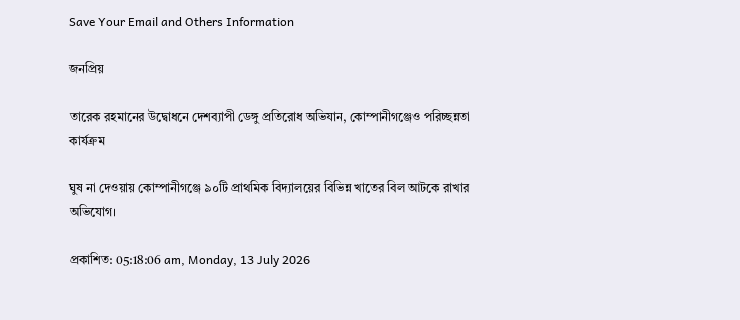Save Your Email and Others Information

জনপ্রিয়

তারেক রহমানের উদ্বোধনে দেশব্যাপী ডেঙ্গু প্রতিরোধ অভিযান, কোম্পানীগঞ্জেও পরিচ্ছন্নতা কার্যক্রম

ঘুষ না দেওয়ায় কোম্পানীগঞ্জে ৯০টি প্রাথমিক বিদ্যালয়ের বিভিন্ন খাতের বিল আটকে রাখার অভিযোগ।

প্রকাশিত: 05:18:06 am, Monday, 13 July 2026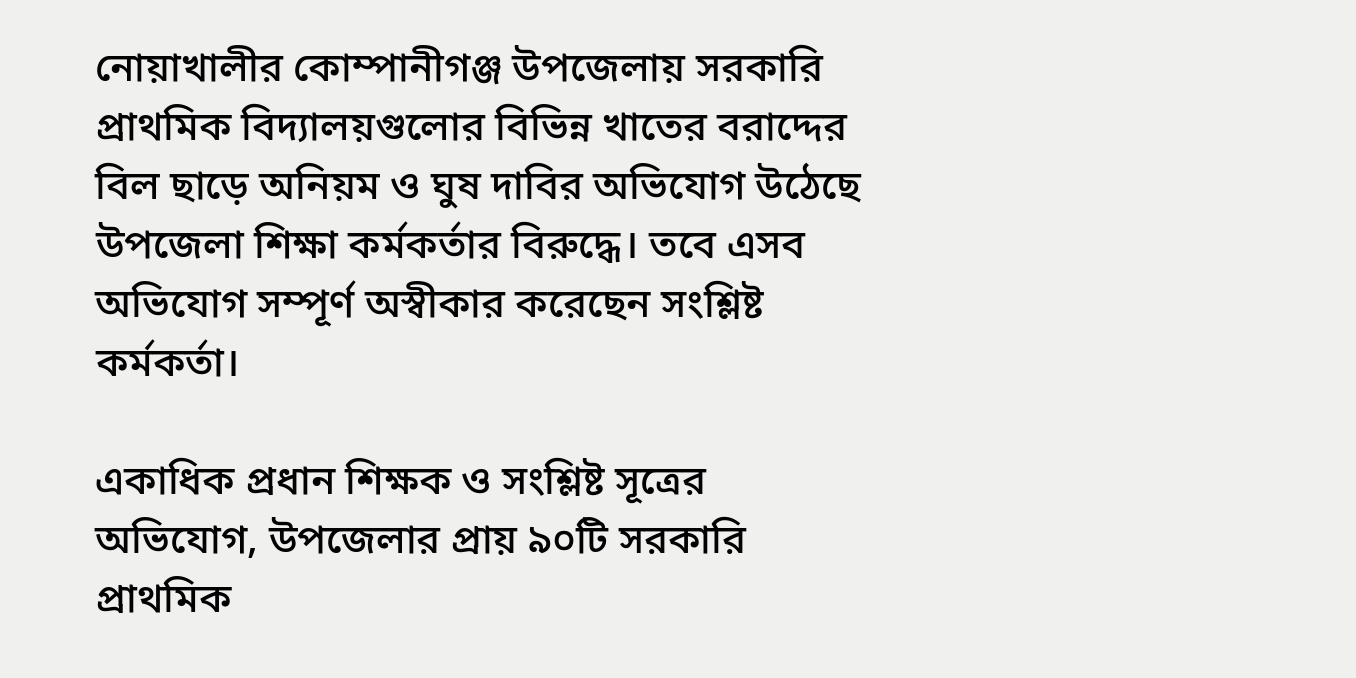নোয়াখালীর কোম্পানীগঞ্জ উপজেলায় সরকারি প্রাথমিক বিদ্যালয়গুলোর বিভিন্ন খাতের বরাদ্দের বিল ছাড়ে অনিয়ম ও ঘুষ দাবির অভিযোগ উঠেছে উপজেলা শিক্ষা কর্মকর্তার বিরুদ্ধে। তবে এসব অভিযোগ সম্পূর্ণ অস্বীকার করেছেন সংশ্লিষ্ট কর্মকর্তা।

একাধিক প্রধান শিক্ষক ও সংশ্লিষ্ট সূত্রের অভিযোগ, উপজেলার প্রায় ৯০টি সরকারি প্রাথমিক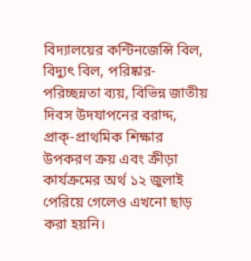বিদ্যালয়ের কন্টিনজেন্সি বিল, বিদ্যুৎ বিল, পরিষ্কার-পরিচ্ছন্নতা ব্যয়, বিভিন্ন জাতীয় দিবস উদযাপনের বরাদ্দ, প্রাক্-প্রাথমিক শিক্ষার উপকরণ ক্রয় এবং ক্রীড়া কার্যক্রমের অর্থ ১২ জুলাই পেরিয়ে গেলেও এখনো ছাড় করা হয়নি।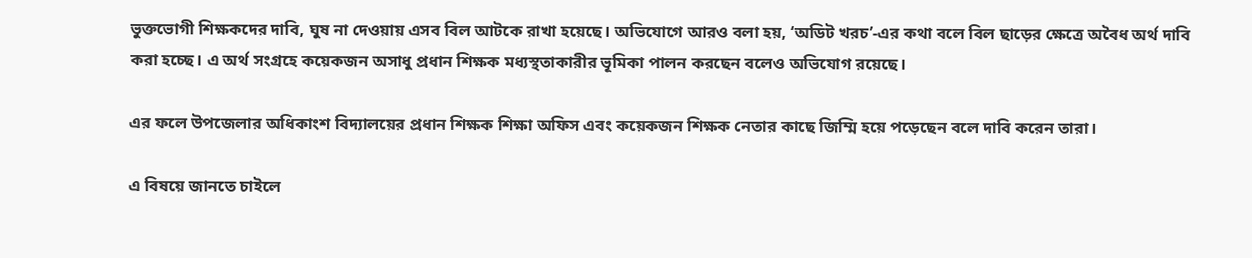ভুক্তভোগী শিক্ষকদের দাবি, ঘুষ না দেওয়ায় এসব বিল আটকে রাখা হয়েছে। অভিযোগে আরও বলা হয়, ‘অডিট খরচ’-এর কথা বলে বিল ছাড়ের ক্ষেত্রে অবৈধ অর্থ দাবি করা হচ্ছে। এ অর্থ সংগ্রহে কয়েকজন অসাধু প্রধান শিক্ষক মধ্যস্থতাকারীর ভূমিকা পালন করছেন বলেও অভিযোগ রয়েছে।

এর ফলে উপজেলার অধিকাংশ বিদ্যালয়ের প্রধান শিক্ষক শিক্ষা অফিস এবং কয়েকজন শিক্ষক নেতার কাছে জিম্মি হয়ে পড়েছেন বলে দাবি করেন তারা।

এ বিষয়ে জানতে চাইলে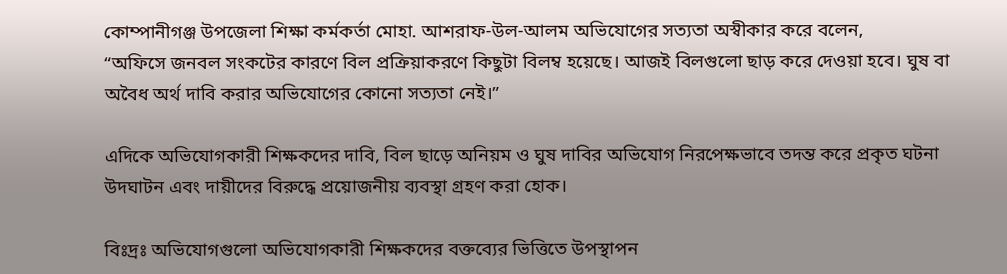কোম্পানীগঞ্জ উপজেলা শিক্ষা কর্মকর্তা মোহা. আশরাফ-উল-আলম অভিযোগের সত্যতা অস্বীকার করে বলেন,
“অফিসে জনবল সংকটের কারণে বিল প্রক্রিয়াকরণে কিছুটা বিলম্ব হয়েছে। আজই বিলগুলো ছাড় করে দেওয়া হবে। ঘুষ বা অবৈধ অর্থ দাবি করার অভিযোগের কোনো সত্যতা নেই।”

এদিকে অভিযোগকারী শিক্ষকদের দাবি, বিল ছাড়ে অনিয়ম ও ঘুষ দাবির অভিযোগ নিরপেক্ষভাবে তদন্ত করে প্রকৃত ঘটনা উদঘাটন এবং দায়ীদের বিরুদ্ধে প্রয়োজনীয় ব্যবস্থা গ্রহণ করা হোক।

বিঃদ্রঃ অভিযোগগুলো অভিযোগকারী শিক্ষকদের বক্তব্যের ভিত্তিতে উপস্থাপন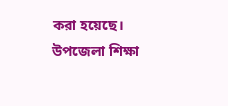করা হয়েছে। উপজেলা শিক্ষা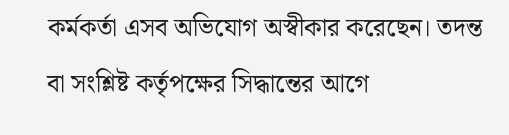কর্মকর্তা এসব অভিযোগ অস্বীকার করেছেন। তদন্ত বা সংশ্লিষ্ট কর্তৃপক্ষের সিদ্ধান্তের আগে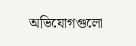অভিযোগগুলো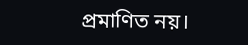প্রমাণিত নয়।